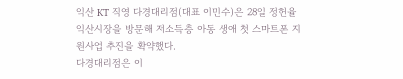익산 KT 직영 다경대리점(대표 이민수)은 28일 정헌율 익산시장을 방문해 저소득층 아동 생애 첫 스마트폰 지원사업 추진을 확약했다.
다경대리점은 이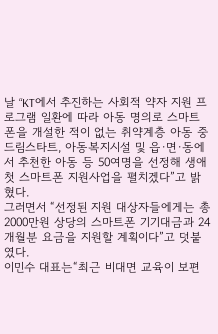날 “KT에서 추진하는 사회적 약자 지원 프로그램 일환에 따라 아동 명의로 스마트폰을 개설한 적이 없는 취약계층 아동 중 드림스타트, 아동복지시설 및 읍·면·동에서 추천한 아동 등 50여명을 선정해 생애 첫 스마트폰 지원사업을 펼치겠다”고 밝혔다.
그러면서 “선정된 지원 대상자들에게는 총 2000만원 상당의 스마트폰 기기대금과 24개월분 요금을 지원할 계획이다”고 덧붙였다.
이민수 대표는“최근 비대면 교육이 보편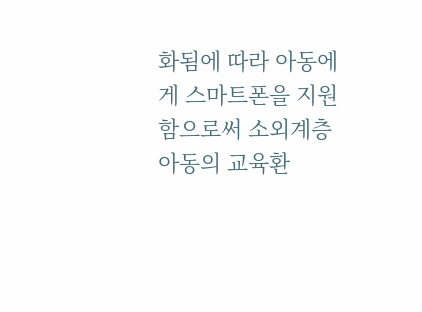화됨에 따라 아동에게 스마트폰을 지원함으로써 소외계층 아동의 교육환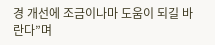경 개선에 조금이나마 도움이 되길 바란다”며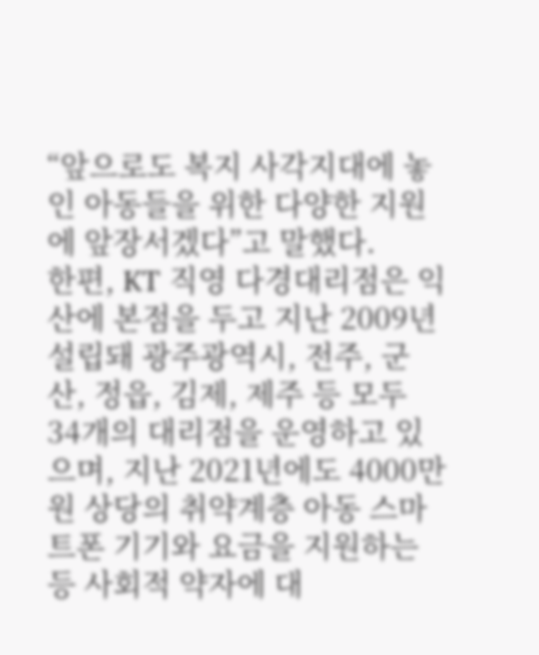“앞으로도 복지 사각지대에 놓인 아동들을 위한 다양한 지원에 앞장서겠다”고 말했다.
한편, KT 직영 다경대리점은 익산에 본점을 두고 지난 2009년 설립돼 광주광역시, 전주, 군산, 정읍, 김제, 제주 등 모두 34개의 대리점을 운영하고 있으며, 지난 2021년에도 4000만원 상당의 취약계층 아동 스마트폰 기기와 요금을 지원하는 등 사회적 약자에 대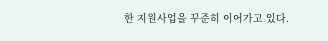한 지원사업을 꾸준히 이어가고 있다.